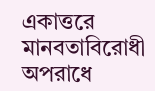একাত্তরে মানবতাবিরোধী অপরাধে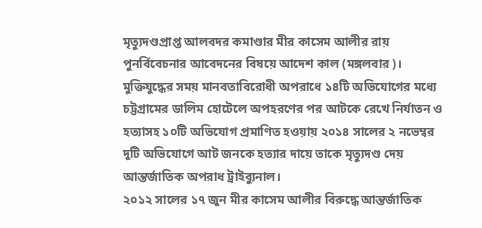মৃত্যুদণ্ডপ্রাপ্ত আলবদর কমাণ্ডার মীর কাসেম আলীর রায় পুনর্বিবেচনার আবেদনের বিষয়ে আদেশ কাল (মঙ্গলবার)।
মুক্তিযুদ্ধের সময় মানবতাবিরোধী অপরাধে ১৪টি অভিযোগের মধ্যে চট্টগ্রামের ডালিম হোটেলে অপহরণের পর আটকে রেখে নির্যাতন ও হত্যাসহ ১০টি অভিযোগ প্রমাণিত হওয়ায় ২০১৪ সালের ২ নভেম্বর দুটি অভিযোগে আট জনকে হত্যার দায়ে তাকে মৃত্যুদণ্ড দেয় আন্তর্জাতিক অপরাধ ট্রাইব্যুনাল।
২০১২ সালের ১৭ জুন মীর কাসেম আলীর বিরুদ্ধে আন্তর্জাতিক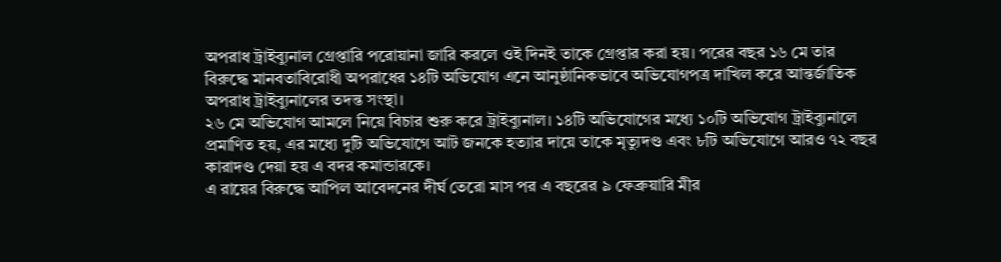অপরাধ ট্রাইব্যুনাল গ্রেপ্তারি পরোয়ানা জারি করলে ওই দিনই তাকে গ্রেপ্তার করা হয়। পরের বছর ১৬ মে তার বিরুদ্ধে মানবতাবিরোধী অপরাধের ১৪টি অভিযোগ এনে আনুষ্ঠানিকভাবে অভিযোগপত্র দাখিল করে আন্তর্জাতিক অপরাধ ট্রাইব্যুনালের তদন্ত সংস্থা।
২৬ মে অভিযোগ আমলে নিয়ে বিচার শুরু করে ট্রাইব্যুনাল। ১৪টি অভিযোগের মধ্যে ১০টি অভিযোগ ট্রাইব্যুনালে প্রমাণিত হয়, এর মধ্যে দুটি অভিযোগে আট জনকে হত্যার দায়ে তাকে মৃত্যুদণ্ড এবং ৮টি অভিযোগে আরও ৭২ বছর কারাদণ্ড দেয়া হয় এ বদর কমান্ডারকে।
এ রায়ের বিরুদ্ধে আপিল আবেদনের দীর্ঘ তেরো মাস পর এ বছরের ৯ ফেব্রুয়ারি মীর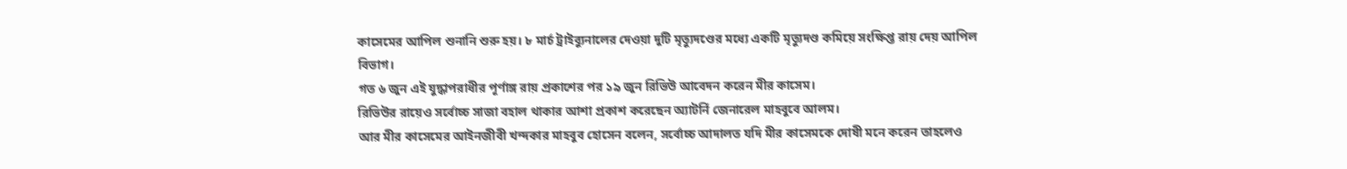কাসেমের আপিল শুনানি শুরু হয়। ৮ মার্চ ট্রাইব্যুনালের দেওয়া দুটি মৃত্যুদণ্ডের মধ্যে একটি মৃত্যুদণ্ড কমিয়ে সংক্ষিপ্ত রায় দেয় আপিল বিভাগ।
গত ৬ জুন এই যুদ্ধাপরাধীর পূর্ণাঙ্গ রায় প্রকাশের পর ১৯ জুন রিভিউ আবেদন করেন মীর কাসেম।
রিভিউর রায়েও সর্বোচ্চ সাজা বহাল থাকার আশা প্রকাশ করেছেন অ্যাটর্নি জেনারেল মাহবুবে আলম।
আর মীর কাসেমের আইনজীবী খন্দকার মাহবুব হোসেন বলেন, সর্বোচ্চ আদালত যদি মীর কাসেমকে দোষী মনে করেন তাহলেও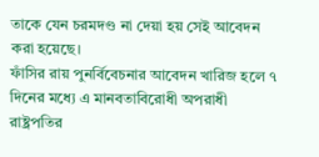তাকে যেন চরমদণ্ড না দেয়া হয় সেই আবেদন করা হয়েছে।
ফাঁসির রায় পুনর্বিবেচনার আবেদন খারিজ হলে ৭ দিনের মধ্যে এ মানবতাবিরোধী অপরাধী রাষ্ট্রপতির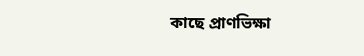কাছে প্রাণভিক্ষা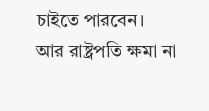চাইতে পারবেন।
আর রাষ্ট্রপতি ক্ষমা না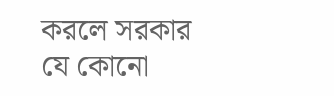করলে সরকার যে কোনো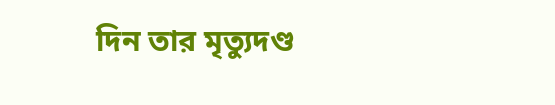দিন তার মৃত্যুদণ্ড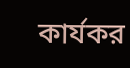কার্যকর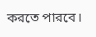করতে পারবে।